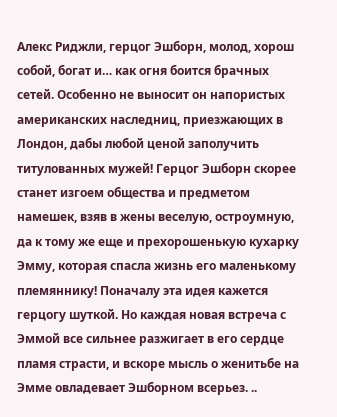Алекс Риджли, герцог Эшборн, молод, хорош собой, богат и… как огня боится брачных сетей. Особенно не выносит он напористых американских наследниц, приезжающих в Лондон, дабы любой ценой заполучить титулованных мужей! Герцог Эшборн скорее станет изгоем общества и предметом намешек, взяв в жены веселую, остроумную, да к тому же еще и прехорошенькую кухарку Эмму, которая спасла жизнь его маленькому племяннику! Поначалу эта идея кажется герцогу шуткой. Но каждая новая встреча с Эммой все сильнее разжигает в его сердце пламя страсти, и вскоре мысль о женитьбе на Эмме овладевает Эшборном всерьез. ..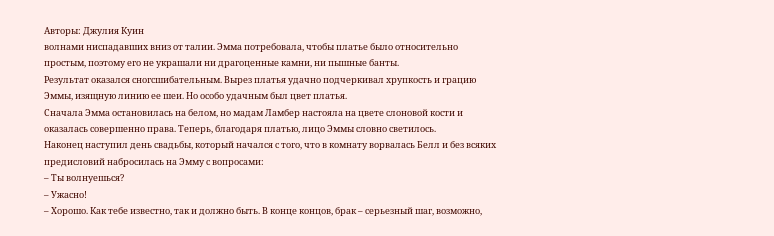Авторы: Джулия Куин
волнами ниспадавших вниз от талии. Эмма потребовала, чтобы платье было относительно простым, поэтому его не украшали ни драгоценные камни, ни пышные банты.
Результат оказался сногсшибательным. Вырез платья удачно подчеркивал хрупкость и грацию Эммы, изящную линию ее шеи. Но особо удачным был цвет платья.
Сначала Эмма остановилась на белом, но мадам Ламбер настояла на цвете слоновой кости и оказалась совершенно права. Теперь, благодаря платью, лицо Эммы словно светилось.
Наконец наступил день свадьбы, который начался с того, что в комнату ворвалась Белл и без всяких предисловий набросилась на Эмму с вопросами:
– Ты волнуешься?
– Ужасно!
– Хорошо. Как тебе известно, так и должно быть. В конце концов, брак – серьезный шаг, возможно,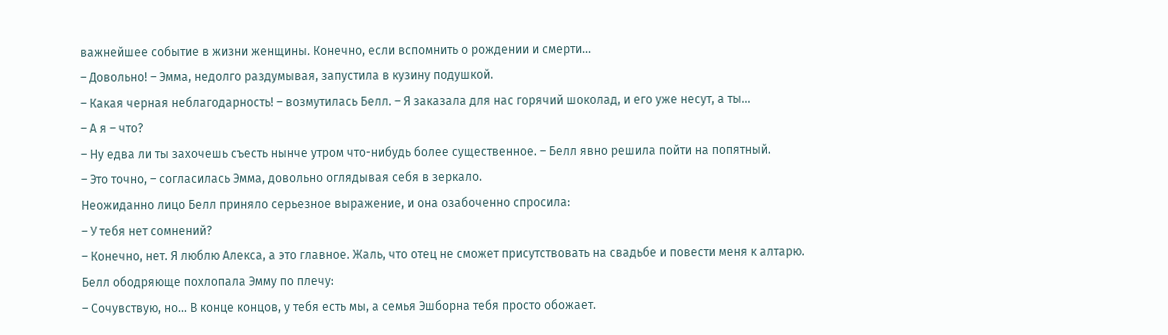важнейшее событие в жизни женщины. Конечно, если вспомнить о рождении и смерти…
– Довольно! – Эмма, недолго раздумывая, запустила в кузину подушкой.
– Какая черная неблагодарность! – возмутилась Белл. – Я заказала для нас горячий шоколад, и его уже несут, а ты…
– А я – что?
– Ну едва ли ты захочешь съесть нынче утром что-нибудь более существенное. – Белл явно решила пойти на попятный.
– Это точно, – согласилась Эмма, довольно оглядывая себя в зеркало.
Неожиданно лицо Белл приняло серьезное выражение, и она озабоченно спросила:
– У тебя нет сомнений?
– Конечно, нет. Я люблю Алекса, а это главное. Жаль, что отец не сможет присутствовать на свадьбе и повести меня к алтарю.
Белл ободряюще похлопала Эмму по плечу:
– Сочувствую, но… В конце концов, у тебя есть мы, а семья Эшборна тебя просто обожает.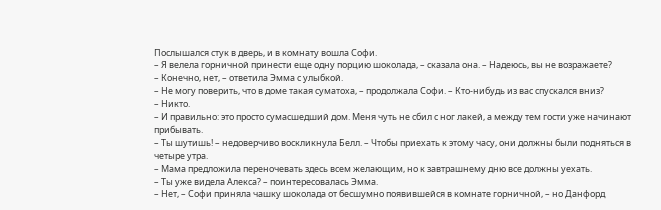Послышался стук в дверь, и в комнату вошла Софи.
– Я велела горничной принести еще одну порцию шоколада, – сказала она. – Надеюсь, вы не возражаете?
– Конечно, нет, – ответила Эмма с улыбкой.
– Не могу поверить, что в доме такая суматоха, – продолжала Софи. – Кто-нибудь из вас спускался вниз?
– Никто.
– И правильно: это просто сумасшедший дом. Меня чуть не сбил с ног лакей, а между тем гости уже начинают прибывать.
– Ты шутишь! – недоверчиво воскликнула Белл. – Чтобы приехать к этому часу, они должны были подняться в четыре утра.
– Мама предложила переночевать здесь всем желающим, но к завтрашнему дню все должны уехать.
– Ты уже видела Алекса? – поинтересовалась Эмма.
– Нет, – Софи приняла чашку шоколада от бесшумно появившейся в комнате горничной, – но Данфорд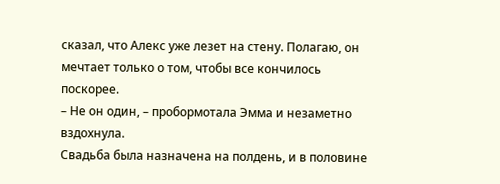сказал, что Алекс уже лезет на стену. Полагаю, он мечтает только о том, чтобы все кончилось поскорее.
– Не он один, – пробормотала Эмма и незаметно вздохнула.
Свадьба была назначена на полдень, и в половине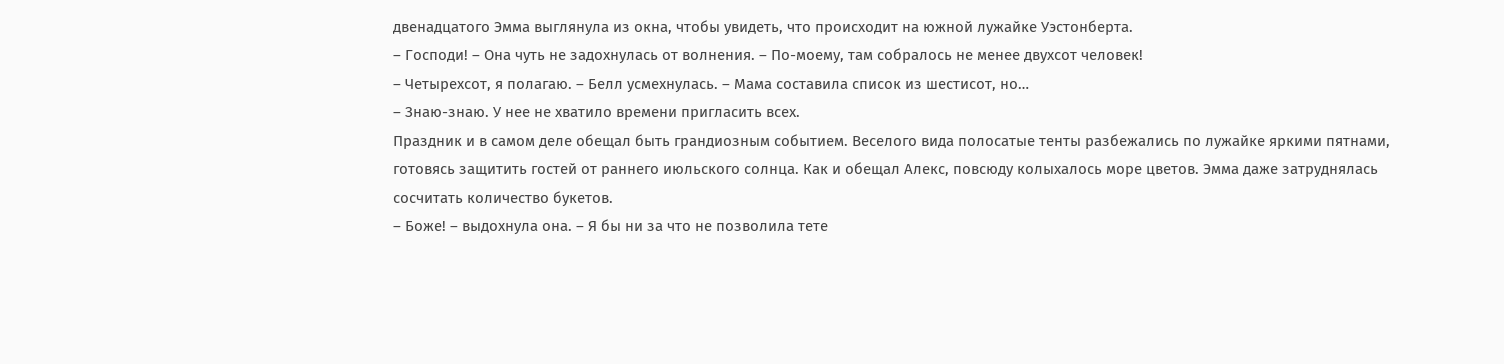двенадцатого Эмма выглянула из окна, чтобы увидеть, что происходит на южной лужайке Уэстонберта.
– Господи! – Она чуть не задохнулась от волнения. – По-моему, там собралось не менее двухсот человек!
– Четырехсот, я полагаю. – Белл усмехнулась. – Мама составила список из шестисот, но…
– Знаю-знаю. У нее не хватило времени пригласить всех.
Праздник и в самом деле обещал быть грандиозным событием. Веселого вида полосатые тенты разбежались по лужайке яркими пятнами, готовясь защитить гостей от раннего июльского солнца. Как и обещал Алекс, повсюду колыхалось море цветов. Эмма даже затруднялась сосчитать количество букетов.
– Боже! – выдохнула она. – Я бы ни за что не позволила тете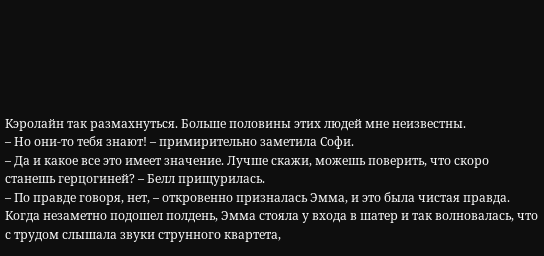Кэролайн так размахнуться. Больше половины этих людей мне неизвестны.
– Но они-то тебя знают! – примирительно заметила Софи.
– Да и какое все это имеет значение. Лучше скажи, можешь поверить, что скоро станешь герцогиней? – Белл прищурилась.
– По правде говоря, нет, – откровенно призналась Эмма, и это была чистая правда.
Когда незаметно подошел полдень, Эмма стояла у входа в шатер и так волновалась, что с трудом слышала звуки струнного квартета,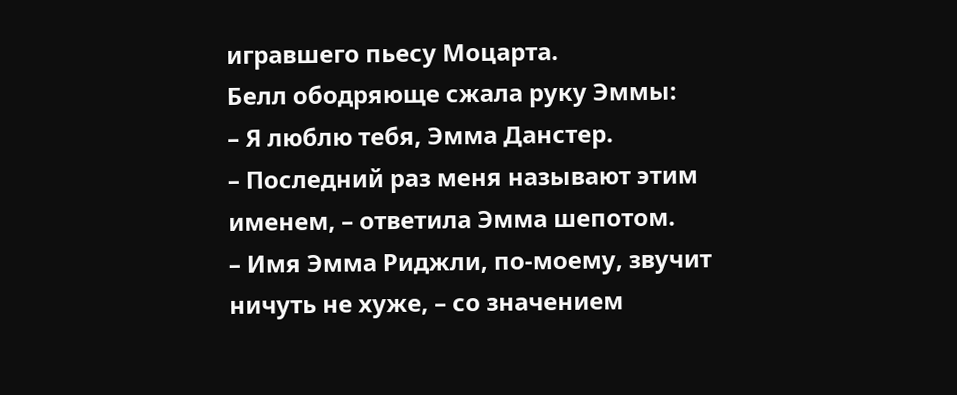игравшего пьесу Моцарта.
Белл ободряюще сжала руку Эммы:
– Я люблю тебя, Эмма Данстер.
– Последний раз меня называют этим именем, – ответила Эмма шепотом.
– Имя Эмма Риджли, по-моему, звучит ничуть не хуже, – со значением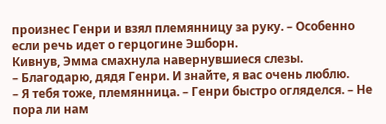произнес Генри и взял племянницу за руку. – Особенно если речь идет о герцогине Эшборн.
Кивнув, Эмма смахнула навернувшиеся слезы.
– Благодарю, дядя Генри. И знайте, я вас очень люблю.
– Я тебя тоже, племянница. – Генри быстро огляделся. – Не пора ли нам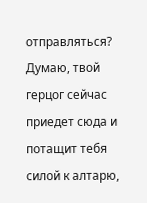отправляться? Думаю, твой герцог сейчас приедет сюда и потащит тебя силой к алтарю,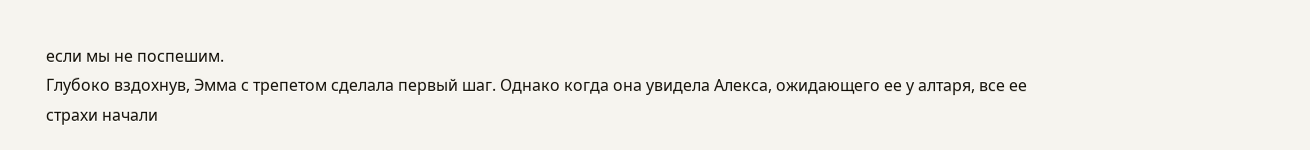если мы не поспешим.
Глубоко вздохнув, Эмма с трепетом сделала первый шаг. Однако когда она увидела Алекса, ожидающего ее у алтаря, все ее страхи начали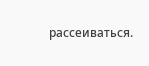рассеиваться.